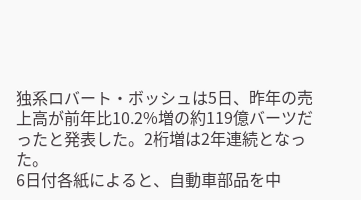独系ロバート・ボッシュは5日、昨年の売上高が前年比10.2%増の約119億バーツだったと発表した。2桁増は2年連続となった。
6日付各紙によると、自動車部品を中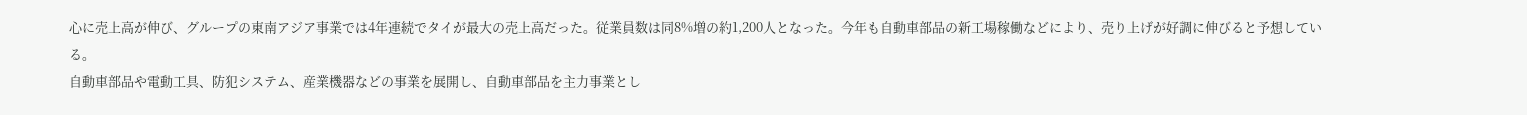心に売上高が伸び、グループの東南アジア事業では4年連続でタイが最大の売上高だった。従業員数は同8%増の約1,200人となった。今年も自動車部品の新工場稼働などにより、売り上げが好調に伸びると予想している。
自動車部品や電動工具、防犯システム、産業機器などの事業を展開し、自動車部品を主力事業とし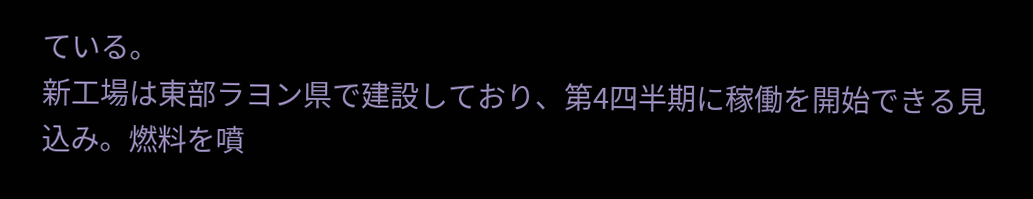ている。
新工場は東部ラヨン県で建設しており、第4四半期に稼働を開始できる見込み。燃料を噴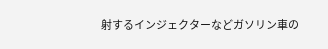射するインジェクターなどガソリン車の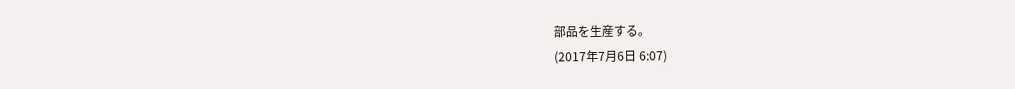部品を生産する。
(2017年7月6日 6:07)